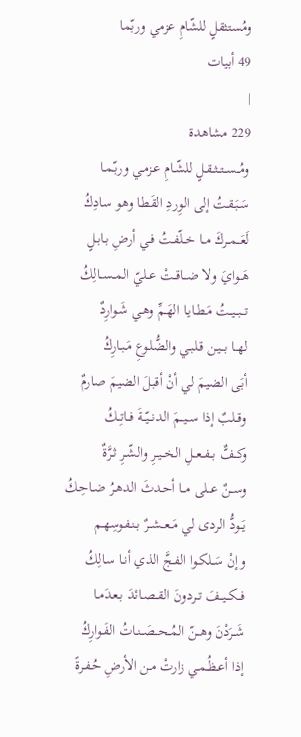ومُستثقلٍ للشّامِ عزمي وربّما
49 أبيات
|
229 مشاهدة
ومُــســتــثــقـلٍ للشّـامِ عـزمـي وربّـمـا
سَـبَـقـتُ إلى الوِردِ القَـطا وهو سادِكُ
لَعَــمــركَ مــا خــلّفـتُ فـي أرضِ بـابـلٍ
هَــوايَ ولا ضــاقــتْ عــليّ المــســالِكُ
تــبــيــتُ مَـطـايـا الهَـمِّ وهـي شَـوارِدٌ
لهــا بــيـن قـلبـي والضُّلـوعِ مَـبـارِكُ
أبَى الضيمَ لي أنْ أقبلَ الضيمَ صارمٌ
وقــلبٌ إذا ســيــمَ الدنــيّــةَ فــاتِــكُ
وكــفٌّ بــفــعــلِ الخــيــرِ والشّـرِ ثـرَّةٌ
وســنٌ عــلى مــا أحـدثَ الدهـرُ ضـاحِـكُ
يَــودُّ الردى لي مَــعــشــرٌ بـنـفـوسِهـم
وإنْ سَــلكـوا الفـجَّ الذي أنـا سـالِكُ
فــكــيــفَ تــردونَ القــصـائدَ بـعـدَمـا
شَــرَدْنَ وهــنّ المُــحــصَــنـاتُ الفَـوارِكُ
إذا أعـظُـمـي زارتْ مـن الأرضِ حُـفـرةً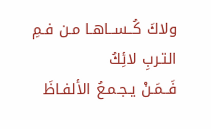ولاكَ كُــســاهـا مـن فـمِ التـربِ لائِكُ
فَــمَـنْ يـجـمـعُ الألفـاظَ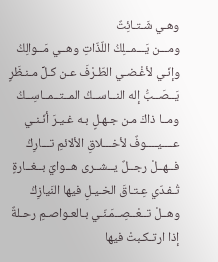وهـي شَـتـائِتٌ
ومـــن يَـــمــلِكُ اللّذّاتِ وهــي مَــوالِكُ
وإنّـي لأغْـضـي الطّـرْفَ عـن كـلِّ مـنـظَرٍ
يَــصَــبُّ إله النــاســكُ المــتــمــاسِــكُ
ومــا ذاكَ مـن جـهـلٍ بـه غـيـرَ أنّـنـي
عــــيــــوفٌ لأخـــلاقِ الألائمِ تـــارِكُ
فــهــلْ رجــلٌ يــشــرى هــوايَ بــغــارةٍ
تُـفـدّي عِـتـاقَ الخـيـلِ فيها النَيازِكُ
وهــلْ تــعْــصِــمَـنّـي بـالعـواصـمِ رحـلةٌ
إذا ارتـكـبتْ فيها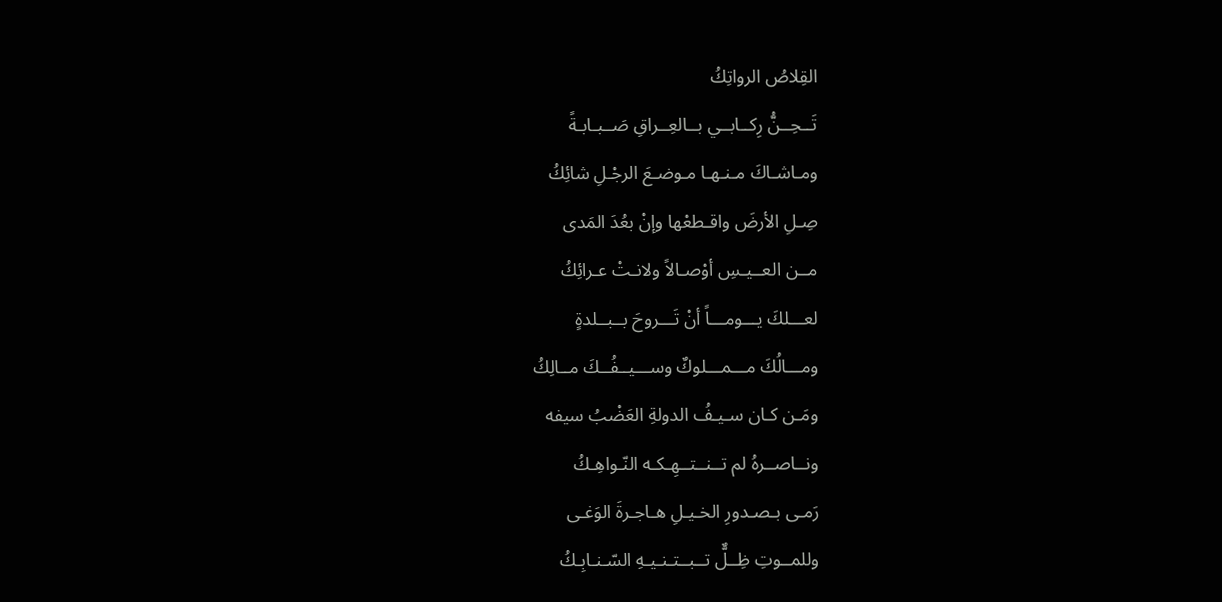القِلاصُ الرواتِكُ
تَــحِــنُّ رِكــابــي بــالعِــراقِ صَــبـابـةً
ومـاشـاكَ مـنـهـا مـوضـعَ الرجْـلِ شائِكُ
صِـلِ الأرضَ واقـطعْها وإنْ بعُدَ المَدى
مــن العــيـسِ أوْصـالاً ولانـتْ عـرائِكُ
لعـــلكَ يـــومـــاً أنْ تَـــروحَ بــبــلدةٍ
ومـــالُكَ مـــمـــلوكٌ وســـيــفُــكَ مــالِكُ
ومَـن كـان سـيـفُ الدولةِ العَضْبُ سيفه
ونــاصــرهُ لم تــنــتــهِـكـه النّـواهِـكُ
رَمـى بـصـدورِ الخـيـلِ هـاجـرةَ الوَغـى
وللمــوتِ ظِــلٌّ تــبــتـنـيـهِ السّـنـابِـكُ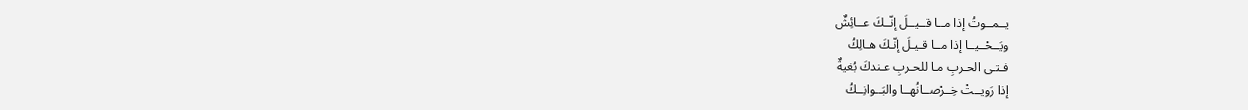يــمــوتُ إذا مــا قــيــلَ إنّــكَ عــائِشٌ
ويَــحْــيــا إذا مــا قـيـلَ إنّـكَ هـالِكُ
فـتـى الحـربِ مـا للحـربِ عـندكَ بُغيةٌ
إذا رَويــتْ خِــرْصــانُهــا والبَــوانِــكُ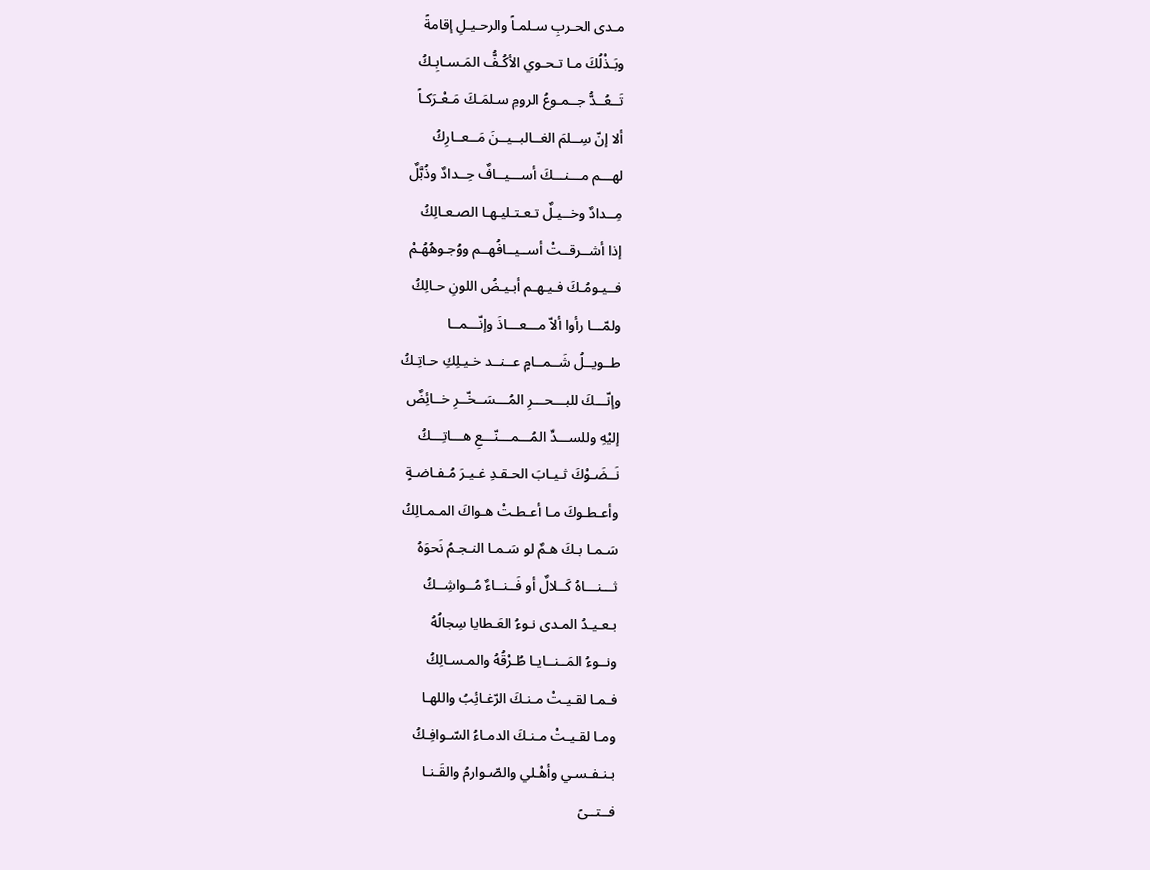مـدى الحـربِ سـلمـاً والرحـيـلِ إقامةً
وبَـذْلُكَ مـا تـحـوي الأكُـفُّ المَـسـابِـكُ
تَــعُــدُّ جــمـوعُ الرومِ سـلمَـكَ مَـعْـرَكـاً
ألا إنّ سِــلمَ الغــالبــيــنَ مَــعــارِكُ
لهـــم مـــنـــكَ أســـيــافٌ حِــدادٌ وذُبَّلٌ
مِــدادٌ وخــيـلٌ تـعـتـليـهـا الصـعـالِكُ
إذا أشــرقــتْ أســيــافُهــم ووُجـوهُهُـمْ
فــيـومُـكَ فـيـهـم أبـيـضُ اللونِ حـالِكُ
ولمّـــا رأوا ألاّ مـــعـــاذَ وإنّـــمــا
طــويــلُ شَــمــامٍ عــنــد خـيـلِكِ حـاتِـكُ
وإنّـــكَ للبـــحـــرِ المُـــسَــخّــرِ خــائِضٌ
إليْهِ وللســـدِّ المُـــمـــنّـــعِ هـــاتِـــكُ
نَــضَـوْكَ ثـيـابَ الحـقـدِ غـيـرَ مُـفـاضـةٍ
وأعـطـوكَ مـا أعـطـتْ هـواكَ المـمـالِكُ
سَـمـا بـكَ هـمٌ لو سَـمـا النـجـمُ نَحوَهُ
ثـــنـــاهُ كَــلالٌ أو فَــنــاءٌ مُــواشِــكُ
بـعـيـدُ المـدى نـوءُ العَـطايا سِجالُهُ
ونــوءُ المَــنــايـا طُـرْقُهُ والمـسـالِكُ
فـمـا لقـيـتْ مـنـكَ الرّغـائِبُ واللهـا
ومـا لقـيـتْ مـنـكَ الدمـاءُ السّـوافِـكُ
بـنـفـسـي وأهْـلي والصّـوارمُ والقَـنـا
فــتــىً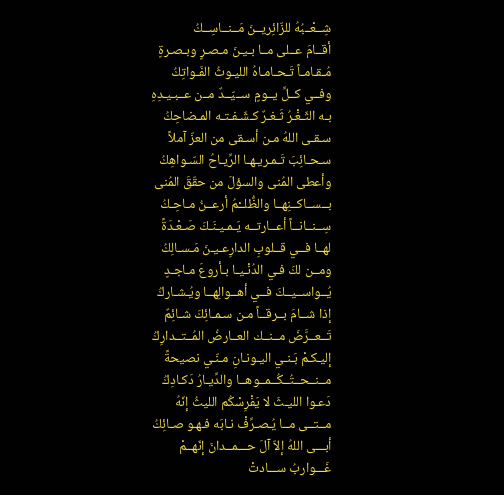شِــعْــبُهُ للزّائِريــنَ مَــنــاسِــكُ
أقــامَ عــلى مــا بـيـنَ مـصـرٍ وبـصـرةٍ
مُـقـامـاً تَـحـامـاهُ الليـوثُ الفَـواتِكُ
وفــي كــلِّ يــومٍ ســيّــدٌ مــن عــبـيـدِهِ
بـه الثّـغْـرُ ثَـغـرٌ كـشّـفـتـه المـضاحِكُ
سـقـى اللهُ مـن أسـقى من العزّ آملاً
سـحـائِبَ تَـمـريـهـا الرِّيـاحُ السّـواهِكُ
وأعطى المُنى والسؤلَ من حقّقَ المُنى
بــســاكــنِهــا والظُّلــْمُ أرعــنُ مـاحِـكُ
سِــنــانــاً أعــارتــه يَـمـيـنَـكَ صَـعْـدَةً
لهــا فــي قــلوبِ الدارِعـيـنَ مَـسـالِكُ
ومــن لكَ فـي الدُنْـيـا بـأروعَ مـاجـدٍ
يُــواســيــكَ فــي أهــوالِهــا ويُـشـاركُ
إذا شــامَ بــرقــاً مـن سـمـائِكَ شـائِمٌ
تَــعــرَّضَ مــنــك العــارضُ المُــتــدارِكُ
إليـكـمْ بَـنـي اليـونـانِ مـنّـي نصيحةً
مــنــحــتُــكُــمــوهــا والدِّيـارُ دَكـادِكُ
دَعـوا الليـثَ لا يَفْرِسْكُم الليثُ إنّهُ
مــتــى مــا يُـصـرِّفْ نـابَه فـهـو صـائِكُ
أبـــى اللهُ إلاّ آلَ حـــمــدانَ إنّهــمْ
غَـــواربُ ســـادتْ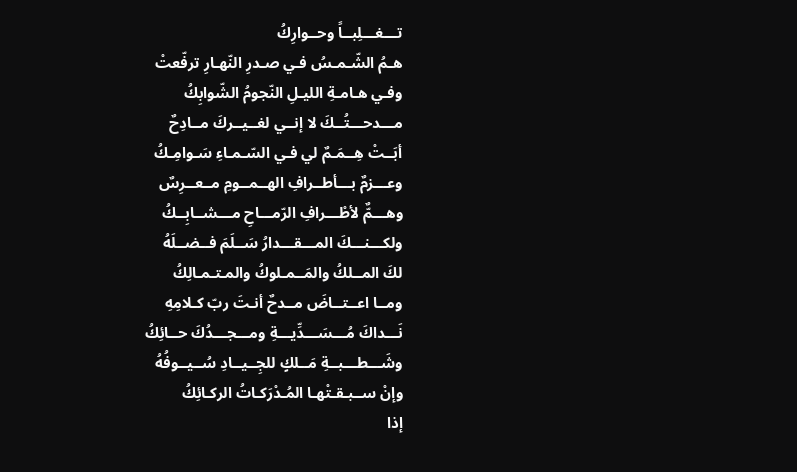تـــغـــلِبــاً وحــوارِكُ
هـمُ الشّـمـسُ فـي صـدرِ النّهـارِ ترفّعتْ
وفـي هـامـةِ الليـلِ النّجومُ الشّوابِكُ
مـــدحـــتُــكَ لا إنــي لغــيــركَ مــادِحٌ
أبَــتْ هِــمَـمٌ لي فـي السّـمـاءِ سَـوامِـكُ
وعـــزمٌ بـــأطــرافِ الهــمــومِ مــعــرِسٌ
وهـــمٌّ لأطْـــرافِ الرّمـــاحِ مـــشــابِــكُ
ولكـــنـــكَ المـــقـــدارُ سَــلَمَ فــضــلَهُ
لكَ المــلكُ والمَــمـلوكُ والمـتـمـالِكُ
ومــا اعــتــاضَ مــدحٌ أنـتَ ربّ كـلامِهِ
نَـــداكَ مُـــسَـــدِّيـــةِ ومـــجـــدُكَ حــائِكُ
وشَـــطـــبــةِ مَــلكٍ للجِــيــادِ سُــيــوفُهُ
وإنْ ســبـقـتْهـا المُـدْرَكـاتُ الركـائِكُ
إذا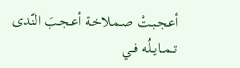أعـجـبـتْ صـمـلاخـة أعـجـبَ النّدى
تــمــايــلُه فــي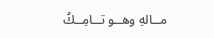مــالهِ وهــو تــامِــكُ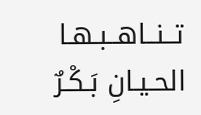تــنــاهــبـهـا الحـيـانِ بَـكْـرٌ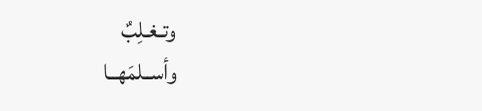وتـغـلِبٌ
وأســلمَهــا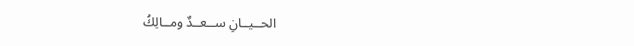الحــيــانِ ســعــدٌ ومــالِكُ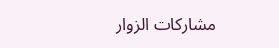مشاركات الزوار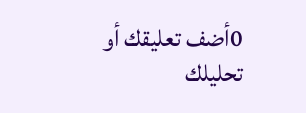0أضف تعليقك أو تحليلك